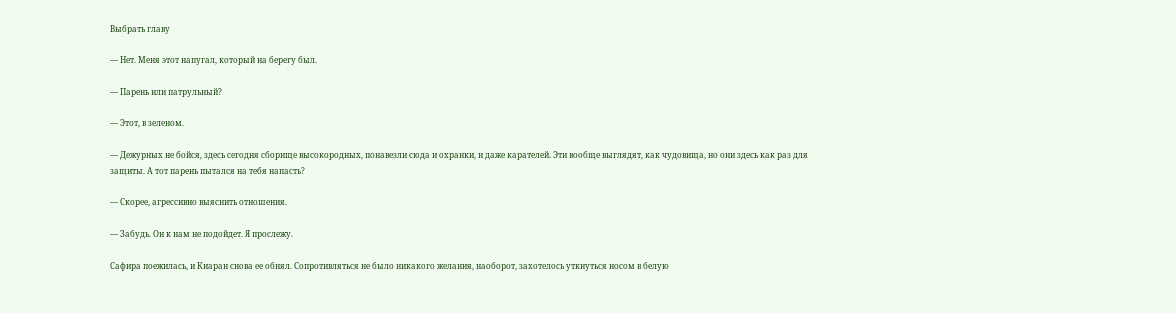Выбрать главу

— Нет. Меня этот напугал, который на берегу был.

— Парень или патрульный?

— Этот, в зеленом.

— Дежурных не бойся, здесь сегодня сборище высокородных, понавезли сюда и охранки, и даже карателей. Эти вообще выглядят, как чудовища, но они здесь как раз для защиты. А тот парень пытался на тебя напасть?

— Скорее, агрессивно выяснить отношения.

— Забудь. Он к нам не подойдет. Я прослежу.

Сафира поежилась, и Киаран снова ее обнял. Сопротивляться не было никакого желания, наоборот, захотелось уткнуться носом в белую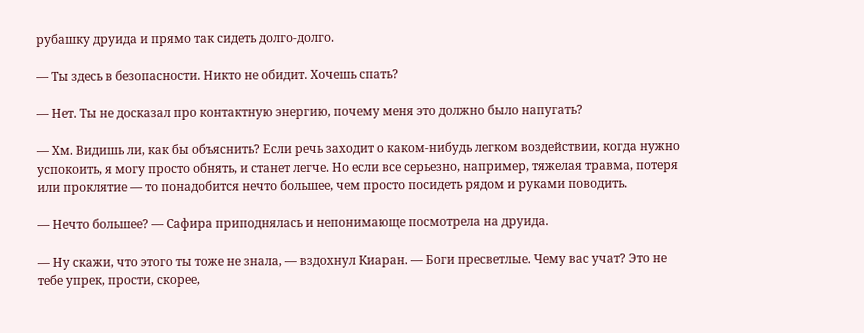рубашку друида и прямо так сидеть долго-долго.

— Ты здесь в безопасности. Никто не обидит. Хочешь спать?

— Нет. Ты не досказал про контактную энергию, почему меня это должно было напугать?

— Хм. Видишь ли, как бы объяснить? Если речь заходит о каком-нибудь легком воздействии, когда нужно успокоить, я могу просто обнять, и станет легче. Но если все серьезно, например, тяжелая травма, потеря или проклятие — то понадобится нечто большее, чем просто посидеть рядом и руками поводить.

— Нечто большее? — Сафира приподнялась и непонимающе посмотрела на друида.

— Ну скажи, что этого ты тоже не знала, — вздохнул Киаран. — Боги пресветлые. Чему вас учат? Это не тебе упрек, прости, скорее,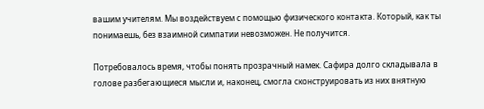вашим учителям. Мы воздействуем с помощью физического контакта. Который, как ты понимаешь, без взаимной симпатии невозможен. Не получится.

Потребовалось время, чтобы понять прозрачный намек. Сафира долго складывала в голове разбегающиеся мысли и, наконец, смогла сконструировать из них внятную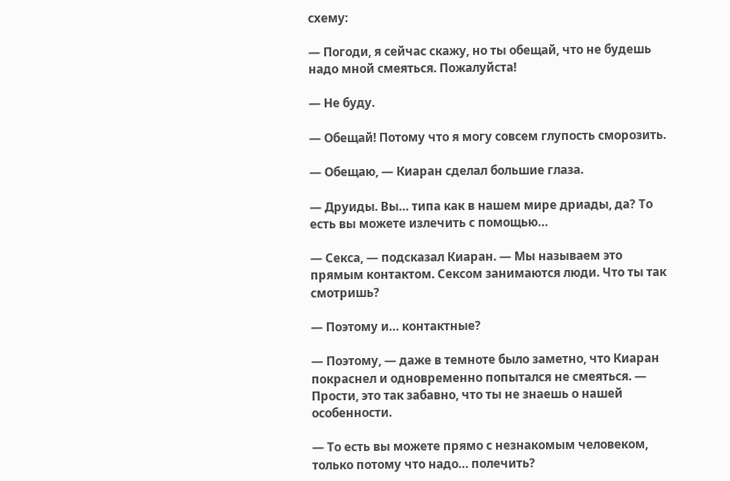схему:

— Погоди, я сейчас скажу, но ты обещай, что не будешь надо мной смеяться. Пожалуйста!

— Не буду.

— Обещай! Потому что я могу совсем глупость сморозить.

— Обещаю, — Киаран сделал большие глаза.

— Друиды. Вы… типа как в нашем мире дриады, да? То есть вы можете излечить с помощью…

— Секса, — подсказал Киаран. — Мы называем это прямым контактом. Сексом занимаются люди. Что ты так смотришь?

— Поэтому и… контактные?

— Поэтому, — даже в темноте было заметно, что Киаран покраснел и одновременно попытался не смеяться. — Прости, это так забавно, что ты не знаешь о нашей особенности.

— То есть вы можете прямо с незнакомым человеком, только потому что надо… полечить?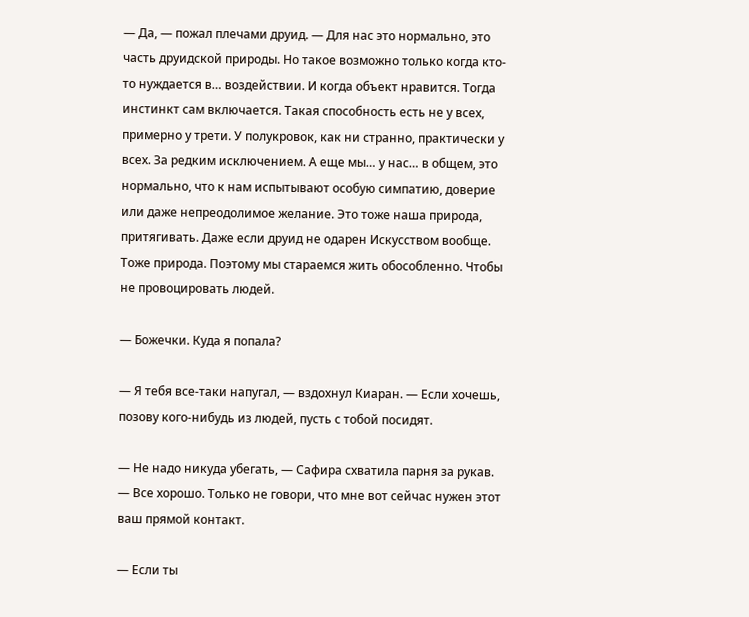— Да, — пожал плечами друид. — Для нас это нормально, это часть друидской природы. Но такое возможно только когда кто-то нуждается в… воздействии. И когда объект нравится. Тогда инстинкт сам включается. Такая способность есть не у всех, примерно у трети. У полукровок, как ни странно, практически у всех. За редким исключением. А еще мы… у нас… в общем, это нормально, что к нам испытывают особую симпатию, доверие или даже непреодолимое желание. Это тоже наша природа, притягивать. Даже если друид не одарен Искусством вообще. Тоже природа. Поэтому мы стараемся жить обособленно. Чтобы не провоцировать людей.

— Божечки. Куда я попала?

— Я тебя все-таки напугал, — вздохнул Киаран. — Если хочешь, позову кого-нибудь из людей, пусть с тобой посидят.

— Не надо никуда убегать, — Сафира схватила парня за рукав. — Все хорошо. Только не говори, что мне вот сейчас нужен этот ваш прямой контакт.

— Если ты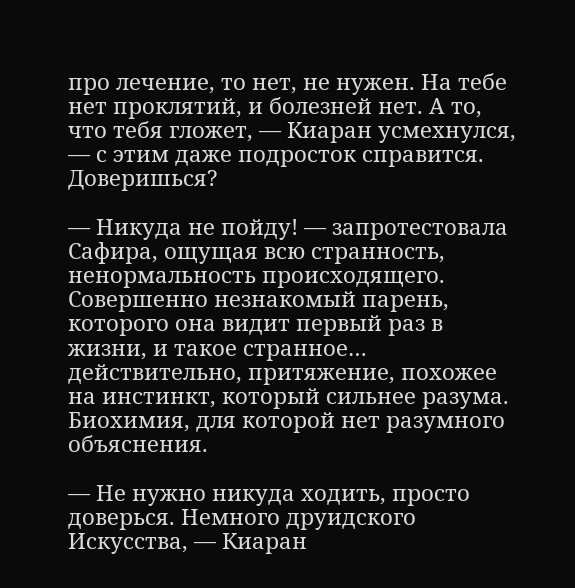про лечение, то нет, не нужен. На тебе нет проклятий, и болезней нет. А то, что тебя гложет, — Киаран усмехнулся, — с этим даже подросток справится. Доверишься?

— Никуда не пойду! — запротестовала Сафира, ощущая всю странность, ненормальность происходящего. Совершенно незнакомый парень, которого она видит первый раз в жизни, и такое странное… действительно, притяжение, похожее на инстинкт, который сильнее разума. Биохимия, для которой нет разумного объяснения.

— Не нужно никуда ходить, просто доверься. Немного друидского Искусства, — Киаран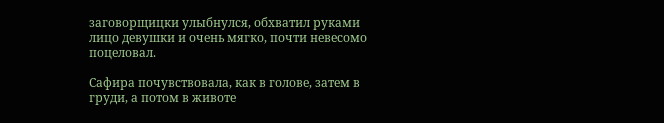заговорщицки улыбнулся, обхватил руками лицо девушки и очень мягко, почти невесомо поцеловал.

Сафира почувствовала, как в голове, затем в груди, а потом в животе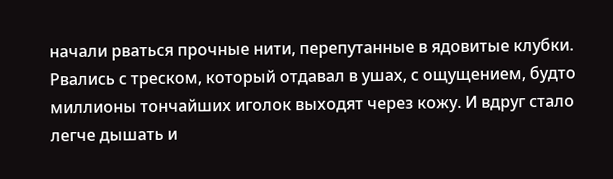начали рваться прочные нити, перепутанные в ядовитые клубки. Рвались с треском, который отдавал в ушах, с ощущением, будто миллионы тончайших иголок выходят через кожу. И вдруг стало легче дышать и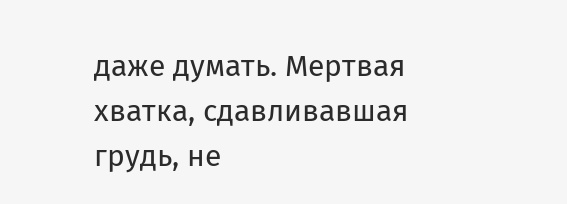даже думать. Мертвая хватка, сдавливавшая грудь, не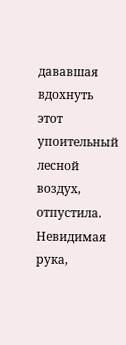дававшая вдохнуть этот упоительный лесной воздух, отпустила. Невидимая рука,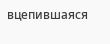вцепившаяся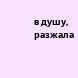в душу, разжала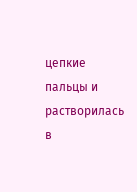цепкие пальцы и растворилась в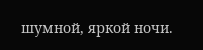шумной, яркой ночи.